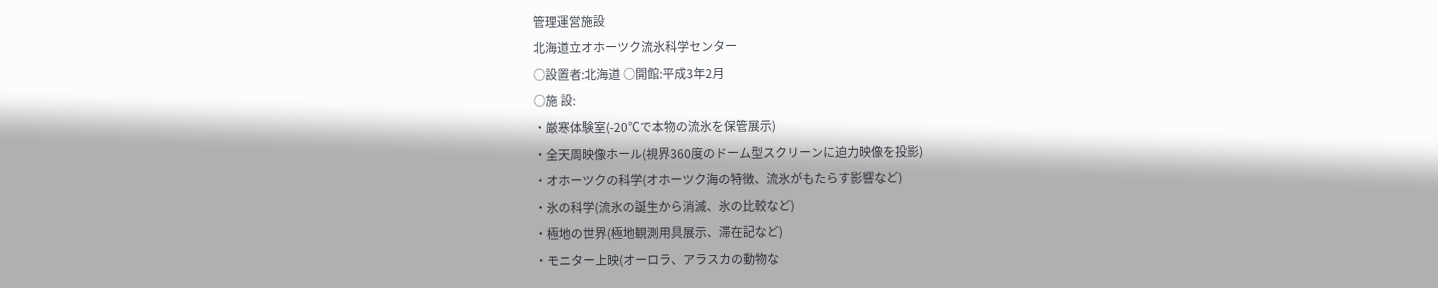管理運営施設
北海道立オホーツク流氷科学センター
○設置者:北海道 ○開館:平成3年2月
○施 設:
・厳寒体験室(-20℃で本物の流氷を保管展示)
・全天周映像ホール(視界360度のドーム型スクリーンに迫力映像を投影)
・オホーツクの科学(オホーツク海の特徴、流氷がもたらす影響など)
・氷の科学(流氷の誕生から消滅、氷の比較など)
・極地の世界(極地観測用具展示、滞在記など)
・モニター上映(オーロラ、アラスカの動物な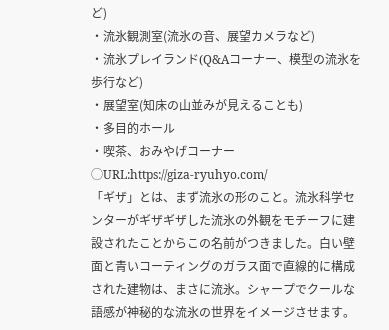ど)
・流氷観測室(流氷の音、展望カメラなど)
・流氷プレイランド(Q&Aコーナー、模型の流氷を歩行など)
・展望室(知床の山並みが見えることも)
・多目的ホール
・喫茶、おみやげコーナー
◯URL:https://giza-ryuhyo.com/
「ギザ」とは、まず流氷の形のこと。流氷科学センターがギザギザした流氷の外観をモチーフに建設されたことからこの名前がつきました。白い壁面と青いコーティングのガラス面で直線的に構成された建物は、まさに流氷。シャープでクールな語感が神秘的な流氷の世界をイメージさせます。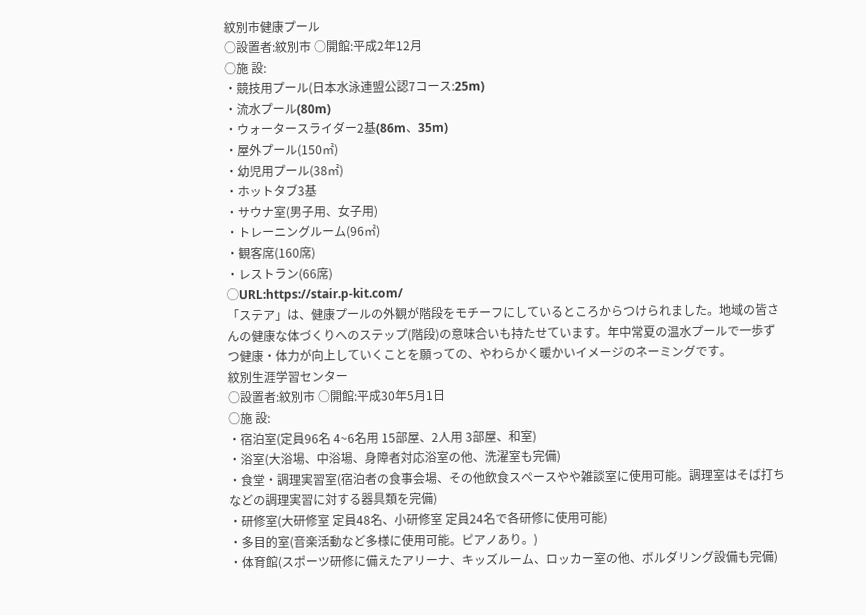紋別市健康プール
○設置者:紋別市 ○開館:平成2年12月
○施 設:
・競技用プール(日本水泳連盟公認7コース:25m)
・流水プール(80m)
・ウォータースライダー2基(86m、35m)
・屋外プール(150㎡)
・幼児用プール(38㎡)
・ホットタブ3基
・サウナ室(男子用、女子用)
・トレーニングルーム(96㎡)
・観客席(160席)
・レストラン(66席)
◯URL:https://stair.p-kit.com/
「ステア」は、健康プールの外観が階段をモチーフにしているところからつけられました。地域の皆さんの健康な体づくりへのステップ(階段)の意味合いも持たせています。年中常夏の温水プールで一歩ずつ健康・体力が向上していくことを願っての、やわらかく暖かいイメージのネーミングです。
紋別生涯学習センター
○設置者:紋別市 ○開館:平成30年5月1日
○施 設:
・宿泊室(定員96名 4~6名用 15部屋、2人用 3部屋、和室)
・浴室(大浴場、中浴場、身障者対応浴室の他、洗濯室も完備)
・食堂・調理実習室(宿泊者の食事会場、その他飲食スペースやや雑談室に使用可能。調理室はそば打ちなどの調理実習に対する器具類を完備)
・研修室(大研修室 定員48名、小研修室 定員24名で各研修に使用可能)
・多目的室(音楽活動など多様に使用可能。ピアノあり。)
・体育館(スポーツ研修に備えたアリーナ、キッズルーム、ロッカー室の他、ボルダリング設備も完備)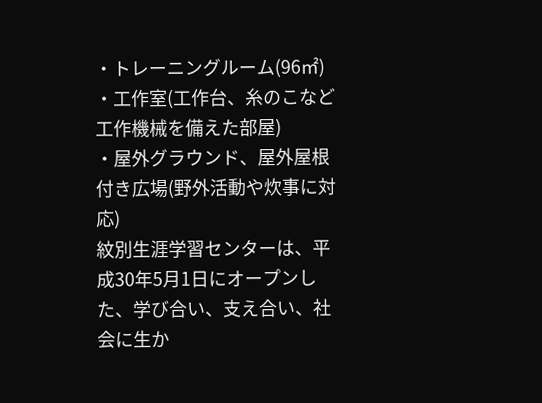・トレーニングルーム(96㎡)
・工作室(工作台、糸のこなど工作機械を備えた部屋)
・屋外グラウンド、屋外屋根付き広場(野外活動や炊事に対応)
紋別生涯学習センターは、平成30年5月1日にオープンした、学び合い、支え合い、社会に生か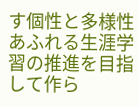す個性と多様性あふれる生涯学習の推進を目指して作ら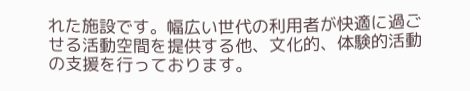れた施設です。幅広い世代の利用者が快適に過ごせる活動空間を提供する他、文化的、体験的活動の支援を行っております。